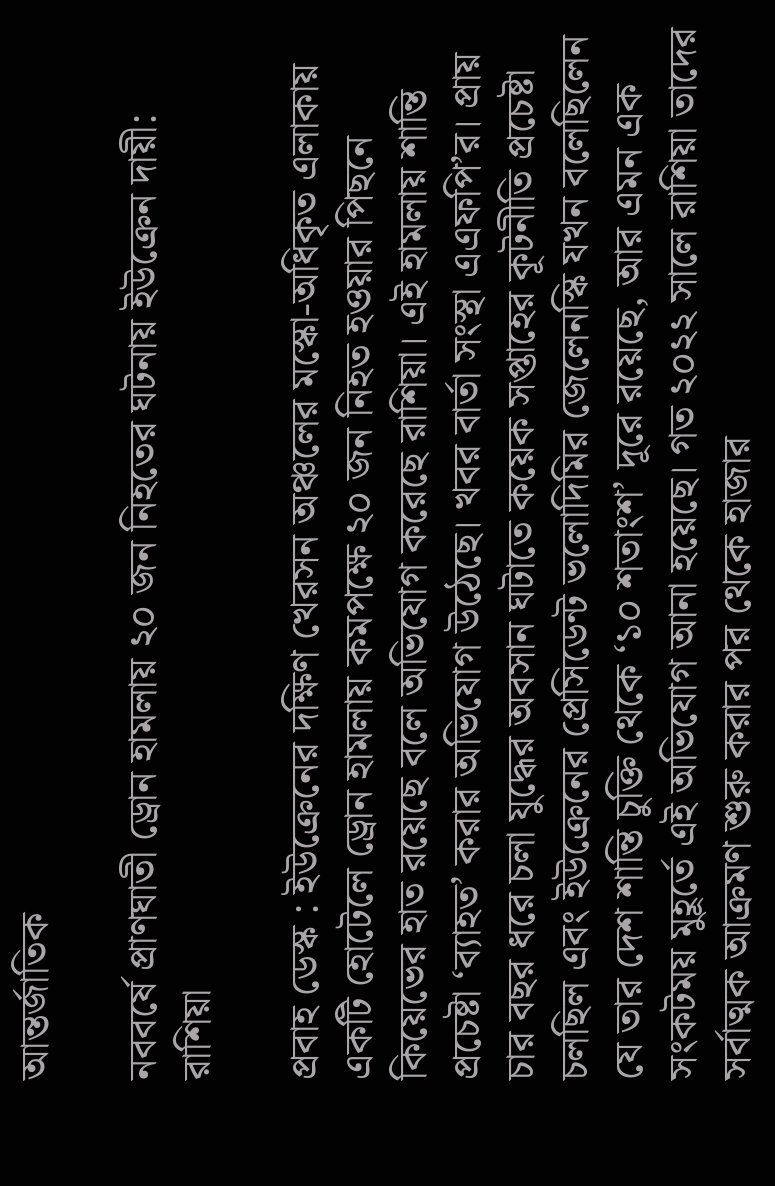আন্তর্জাতিক

নববর্ষে প্রাণঘাতী ড্রোন হামলায় ২০ জন নিহতের ঘটনায় ইউক্রেন দায়ী: রাশিয়া

প্রবাহ ডেস্ক : ইউক্রেনের দক্ষিণ খেরসন অঞ্চলের মস্কো-অধিকৃত এলাকায় একটি হোটেলে ড্রোন হামলায় কমপক্ষে ২০ জন নিহত হওয়ার পিছনে কিয়েভের হাত রয়েছে বলে অভিযোগ করেছে রাশিয়া। এই হামলায় শান্তি প্রচেষ্টা ‘ব্যাহত’ করার অভিযোগ উঠেছে। খবর বার্তা সংস্থা এএফপি’র। প্রায় চার বছর ধরে চলা যুদ্ধের অবসান ঘটাতে কয়েক সপ্তাহের কূটনীতি প্রচেষ্টা চলছিল এবং ইউক্রেনের প্রেসিডেন্ট ভলোদিমির জেলেনস্কি যখন বলেছিলেন যে তার দেশ শান্তি চুক্তি থেকে ‘১০ শতাংশ’ দূরে রয়েছে, আর এমন এক সংকটময় মুহূর্তে এই অভিযোগ আনা হয়েছে। গত ২০২২ সালে রাশিয়া তাদের সর্বাত্মক আক্রমণ শুরু করার পর থেকে হাজার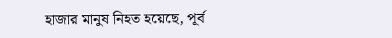হাজার মানুষ নিহত হয়েছে, পূর্ব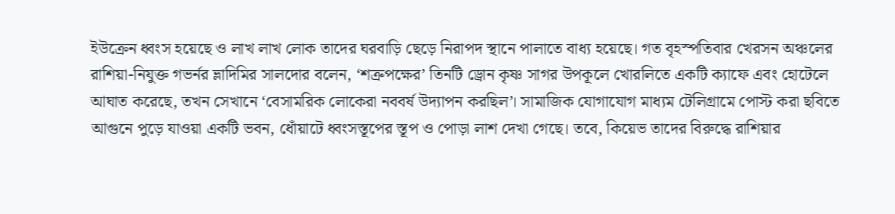ইউক্রেন ধ্বংস হয়েছে ও লাখ লাখ লোক তাদের ঘরবাড়ি ছেড়ে নিরাপদ স্থানে পালাতে বাধ্য হয়েছে। গত বৃহস্পতিবার খেরসন অঞ্চলের রাশিয়া-নিযুক্ত গভর্নর ভ্লাদিমির সালদোর বলেন, ‘শত্রুপক্ষের’ তিনটি ড্রোন কৃষ্ণ সাগর উপকূলে খোরলিতে একটি ক্যাফে এবং হোটেলে আঘাত করেছে, তখন সেখানে ‘বেসামরিক লোকেরা নববর্ষ উদ্যাপন করছিল’। সামাজিক যোগাযোগ মাধ্যম টেলিগ্রামে পোস্ট করা ছবিতে আগুনে পুড়ে যাওয়া একটি ভবন, ধোঁয়াটে ধ্বংসস্তূপের স্তূপ ও পোড়া লাশ দেখা গেছে। তবে, কিয়েভ তাদের বিরুদ্ধে রাশিয়ার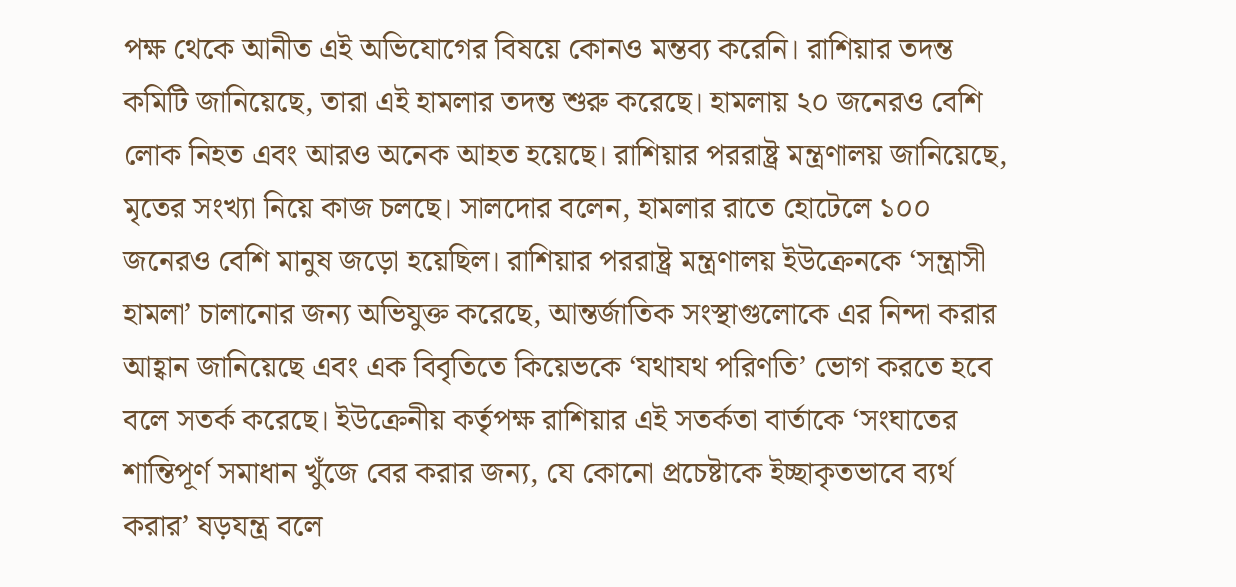পক্ষ থেকে আনীত এই অভিযোগের বিষয়ে কোনও মন্তব্য করেনি। রাশিয়ার তদন্ত কমিটি জানিয়েছে, তারা এই হামলার তদন্ত শুরু করেছে। হামলায় ২০ জনেরও বেশি লোক নিহত এবং আরও অনেক আহত হয়েছে। রাশিয়ার পররাষ্ট্র মন্ত্রণালয় জানিয়েছে, মৃতের সংখ্যা নিয়ে কাজ চলছে। সালদোর বলেন, হামলার রাতে হোটেলে ১০০ জনেরও বেশি মানুষ জড়ো হয়েছিল। রাশিয়ার পররাষ্ট্র মন্ত্রণালয় ইউক্রেনকে ‘সন্ত্রাসী হামলা’ চালানোর জন্য অভিযুক্ত করেছে, আন্তর্জাতিক সংস্থাগুলোকে এর নিন্দা করার আহ্বান জানিয়েছে এবং এক বিবৃতিতে কিয়েভকে ‘যথাযথ পরিণতি’ ভোগ করতে হবে বলে সতর্ক করেছে। ইউক্রেনীয় কর্তৃপক্ষ রাশিয়ার এই সতর্কতা বার্তাকে ‘সংঘাতের শান্তিপূর্ণ সমাধান খুঁজে বের করার জন্য, যে কোনো প্রচেষ্টাকে ইচ্ছাকৃতভাবে ব্যর্থ করার’ ষড়যন্ত্র বলে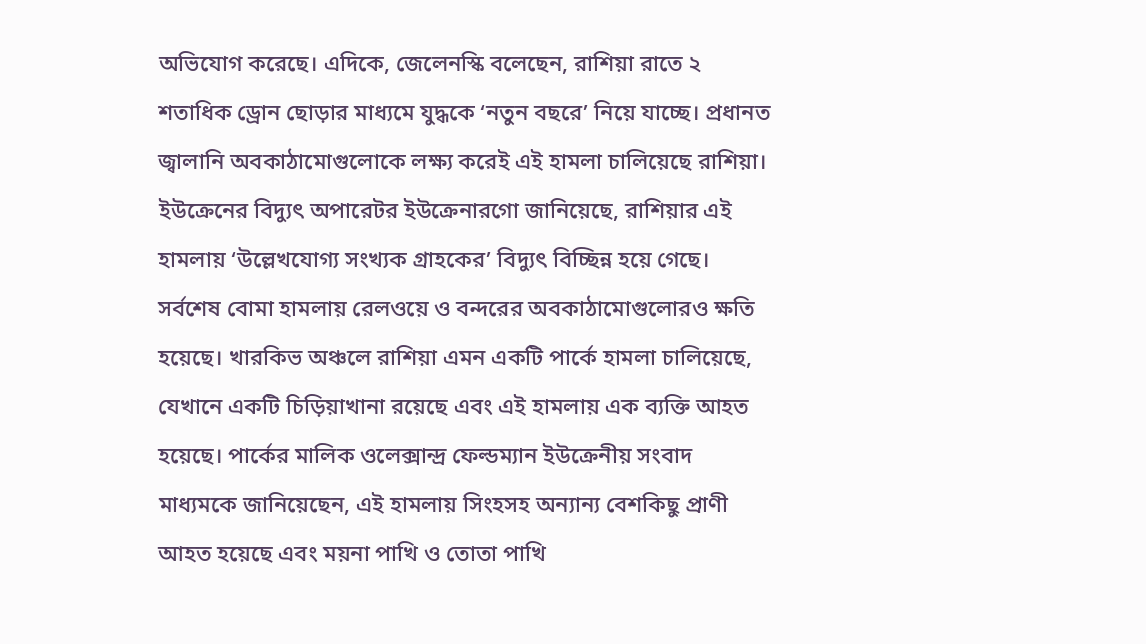অভিযোগ করেছে। এদিকে, জেলেনস্কি বলেছেন, রাশিয়া রাতে ২ শতাধিক ড্রোন ছোড়ার মাধ্যমে যুদ্ধকে ‘নতুন বছরে’ নিয়ে যাচ্ছে। প্রধানত জ্বালানি অবকাঠামোগুলোকে লক্ষ্য করেই এই হামলা চালিয়েছে রাশিয়া। ইউক্রেনের বিদ্যুৎ অপারেটর ইউক্রেনারগো জানিয়েছে, রাশিয়ার এই হামলায় ‘উল্লেখযোগ্য সংখ্যক গ্রাহকের’ বিদ্যুৎ বিচ্ছিন্ন হয়ে গেছে। সর্বশেষ বোমা হামলায় রেলওয়ে ও বন্দরের অবকাঠামোগুলোরও ক্ষতি হয়েছে। খারকিভ অঞ্চলে রাশিয়া এমন একটি পার্কে হামলা চালিয়েছে, যেখানে একটি চিড়িয়াখানা রয়েছে এবং এই হামলায় এক ব্যক্তি আহত হয়েছে। পার্কের মালিক ওলেক্সান্দ্র ফেল্ডম্যান ইউক্রেনীয় সংবাদ মাধ্যমকে জানিয়েছেন, এই হামলায় সিংহসহ অন্যান্য বেশকিছু প্রাণী আহত হয়েছে এবং ময়না পাখি ও তোতা পাখি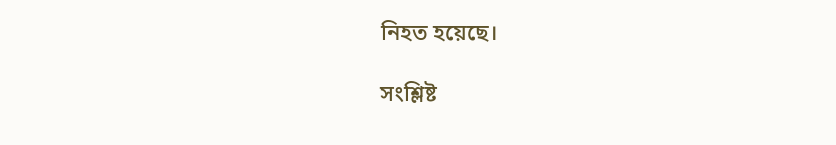নিহত হয়েছে।

সংশ্লিষ্ট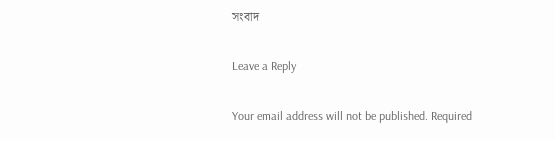সংবাদ

Leave a Reply

Your email address will not be published. Required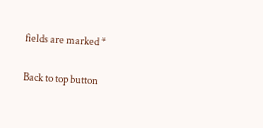fields are marked *

Back to top button